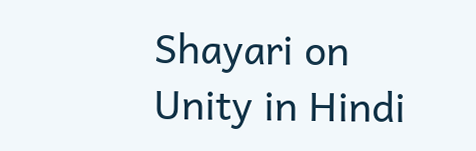Shayari on Unity in Hindi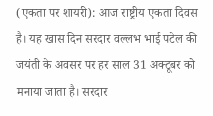(एकता पर शायरी): आज राष्ट्रीय एकता दिवस है। यह खास दिन सरदार वल्लभ भाई पटेल की जयंती के अवसर पर हर साल 31 अक्टूबर को मनाया जाता है। सरदार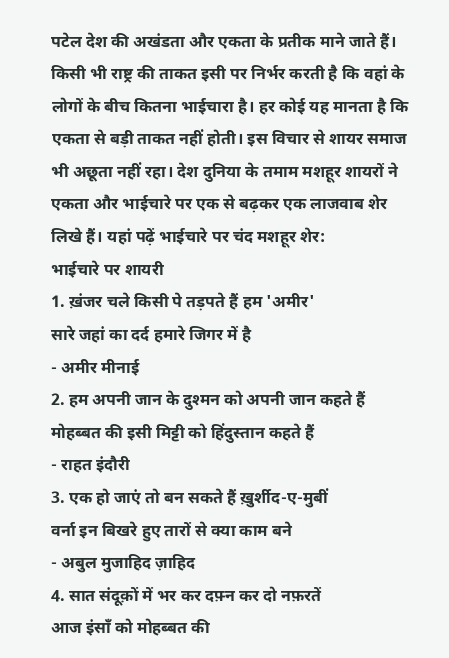पटेल देश की अखंडता और एकता के प्रतीक माने जाते हैं। किसी भी राष्ट्र की ताकत इसी पर निर्भर करती है कि वहां के लोगों के बीच कितना भाईचारा है। हर कोई यह मानता है कि एकता से बड़ी ताकत नहीं होती। इस विचार से शायर समाज भी अछूता नहीं रहा। देश दुनिया के तमाम मशहूर शायरों ने एकता और भाईचारे पर एक से बढ़कर एक लाजवाब शेर लिखे हैं। यहां पढ़ें भाईचारे पर चंद मशहूर शेर:
भाईचारे पर शायरी
1. ख़ंजर चले किसी पे तड़पते हैं हम 'अमीर'
सारे जहां का दर्द हमारे जिगर में है
- अमीर मीनाई
2. हम अपनी जान के दुश्मन को अपनी जान कहते हैं
मोहब्बत की इसी मिट्टी को हिंदुस्तान कहते हैं
- राहत इंदौरी
3. एक हो जाएं तो बन सकते हैं ख़ुर्शीद-ए-मुबीं
वर्ना इन बिखरे हुए तारों से क्या काम बने
- अबुल मुजाहिद ज़ाहिद
4. सात संदूक़ों में भर कर दफ़्न कर दो नफ़रतें
आज इंसाँ को मोहब्बत की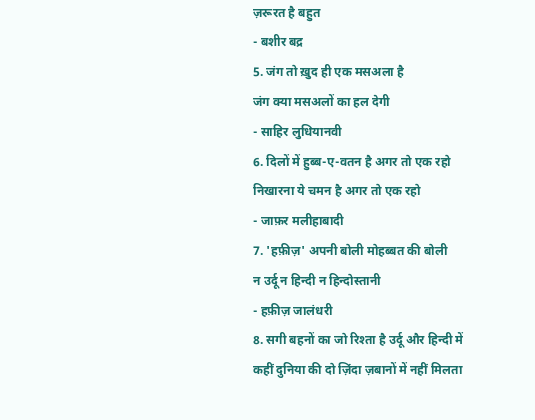ज़रूरत है बहुत
- बशीर बद्र
5. जंग तो ख़ुद ही एक मसअला है
जंग क्या मसअलों का हल देगी
- साहिर लुधियानवी
6. दिलों में हुब्ब-ए-वतन है अगर तो एक रहो
निखारना ये चमन है अगर तो एक रहो
- जाफ़र मलीहाबादी
7. 'हफ़ीज़' अपनी बोली मोहब्बत की बोली
न उर्दू न हिन्दी न हिन्दोस्तानी
- हफ़ीज़ जालंधरी
8. सगी बहनों का जो रिश्ता है उर्दू और हिन्दी में
कहीं दुनिया की दो ज़िंदा ज़बानों में नहीं मिलता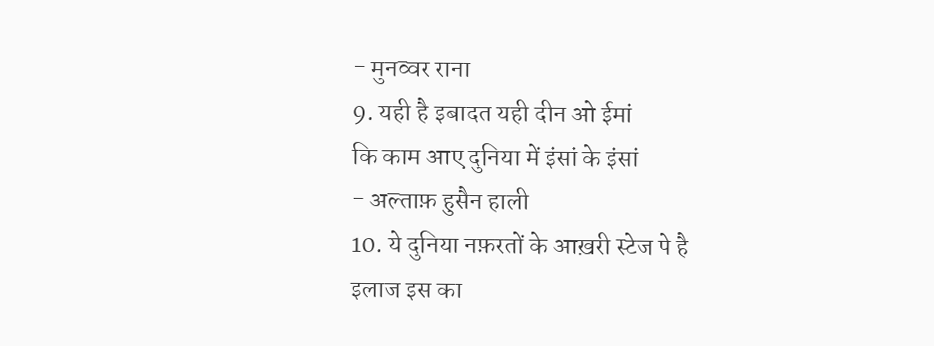- मुनव्वर राना
9. यही है इबादत यही दीन ओ ईमां
कि काम आए दुनिया में इंसां के इंसां
- अल्ताफ़ हुसैन हाली
10. ये दुनिया नफ़रतों के आख़री स्टेज पे है
इलाज इस का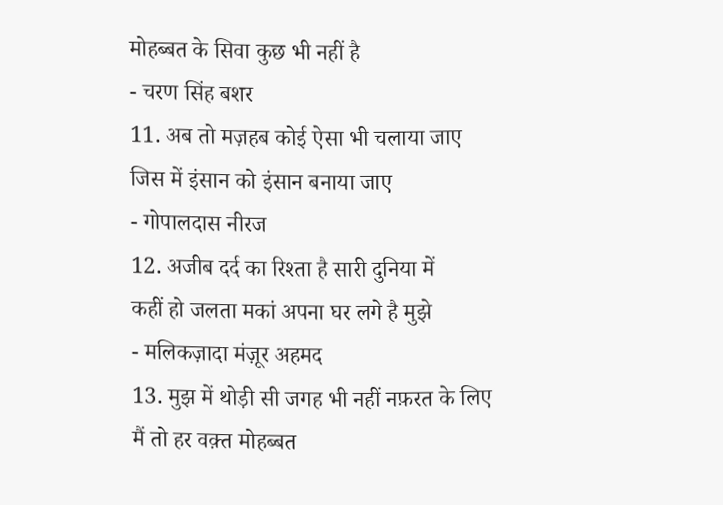मोहब्बत के सिवा कुछ भी नहीं है
- चरण सिंह बशर
11. अब तो मज़हब कोई ऐसा भी चलाया जाए
जिस में इंसान को इंसान बनाया जाए
- गोपालदास नीरज
12. अजीब दर्द का रिश्ता है सारी दुनिया में
कहीं हो जलता मकां अपना घर लगे है मुझे
- मलिकज़ादा मंज़ूर अहमद
13. मुझ में थोड़ी सी जगह भी नहीं नफ़रत के लिए
मैं तो हर वक़्त मोहब्बत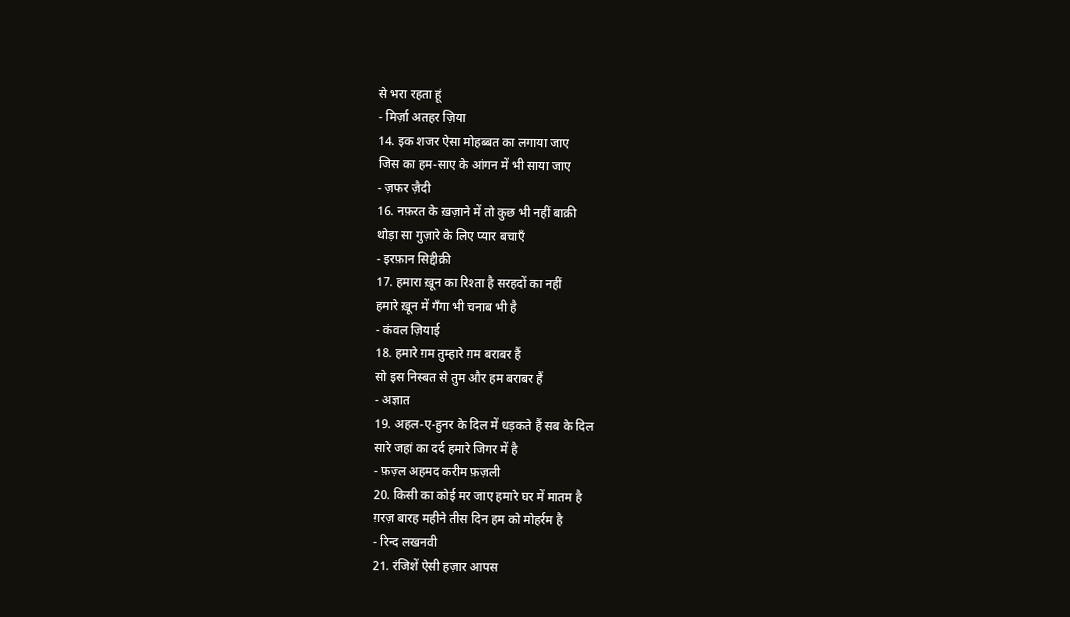से भरा रहता हूं
- मिर्ज़ा अतहर ज़िया
14. इक शजर ऐसा मोहब्बत का लगाया जाए
जिस का हम-साए के आंगन में भी साया जाए
- ज़फर ज़ैदी
16. नफ़रत के ख़ज़ाने में तो कुछ भी नहीं बाक़ी
थोड़ा सा गुज़ारे के लिए प्यार बचाएँ
- इरफ़ान सिद्दीक़ी
17. हमारा ख़ून का रिश्ता है सरहदों का नहीं
हमारे ख़ून में गँगा भी चनाब भी है
- कंवल ज़ियाई
18. हमारे ग़म तुम्हारे ग़म बराबर हैं
सो इस निस्बत से तुम और हम बराबर हैं
- अज्ञात
19. अहल-ए-हुनर के दिल में धड़कते हैं सब के दिल
सारे जहां का दर्द हमारे जिगर में है
- फ़ज़्ल अहमद करीम फ़ज़ली
20. किसी का कोई मर जाए हमारे घर में मातम है
ग़रज़ बारह महीने तीस दिन हम को मोहर्रम है
- रिन्द लखनवी
21. रंजिशें ऐसी हज़ार आपस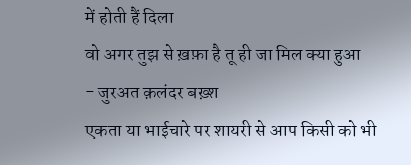में होती हैं दिला
वो अगर तुझ से ख़फ़ा है तू ही जा मिल क्या हुआ
- जुरअत क़लंदर बख़्श
एकता या भाईचारे पर शायरी से आप किसी को भी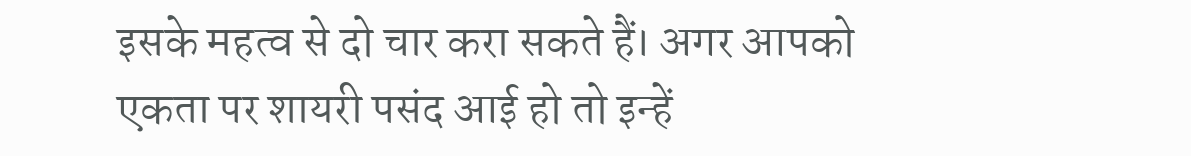इसके महत्व से दो चार करा सकते हैं। अगर आपको एकता पर शायरी पसंद आई हो तो इन्हें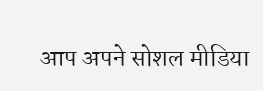आप अपने सोशल मीडिया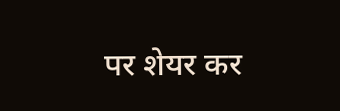पर शेयर कर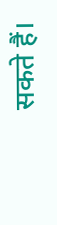सकते हैं।